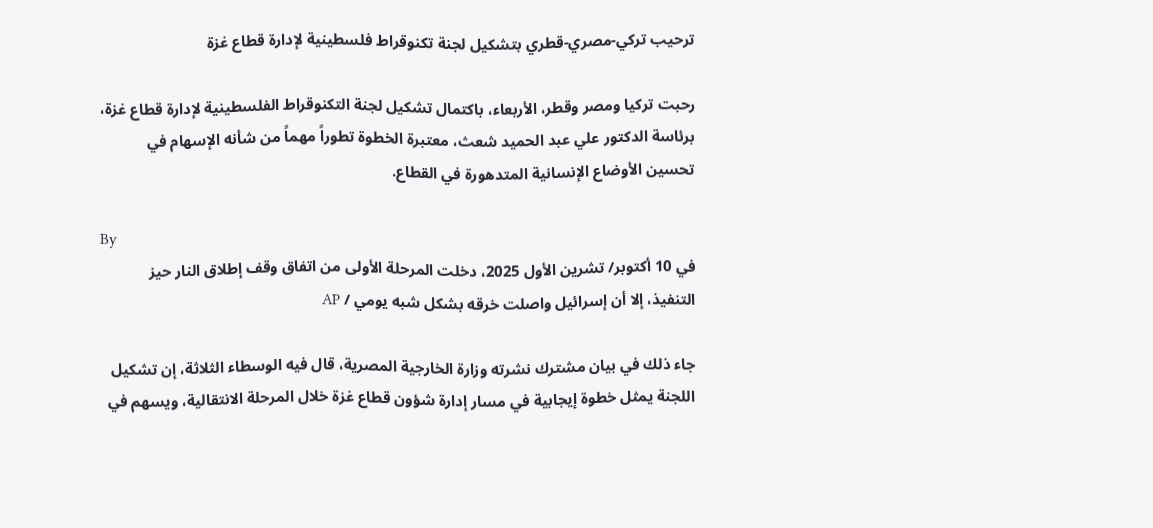ترحيب تركي-مصري-قطري بتشكيل لجنة تكنوقراط فلسطينية لإدارة قطاع غزة

رحبت تركيا ومصر وقطر، الأربعاء، باكتمال تشكيل لجنة التكنوقراط الفلسطينية لإدارة قطاع غزة، برئاسة الدكتور علي عبد الحميد شعث، معتبرة الخطوة تطوراً مهماً من شأنه الإسهام في تحسين الأوضاع الإنسانية المتدهورة في القطاع.

By
في 10 أكتوبر/ تشرين الأول 2025، دخلت المرحلة الأولى من اتفاق وقف إطلاق النار حيز التنفيذ، إلا أن إسرائيل واصلت خرقه بشكل شبه يومي / AP

جاء ذلك في بيان مشترك نشرته وزارة الخارجية المصرية، قال فيه الوسطاء الثلاثة، إن تشكيل اللجنة يمثل خطوة إيجابية في مسار إدارة شؤون قطاع غزة خلال المرحلة الانتقالية، ويسهم في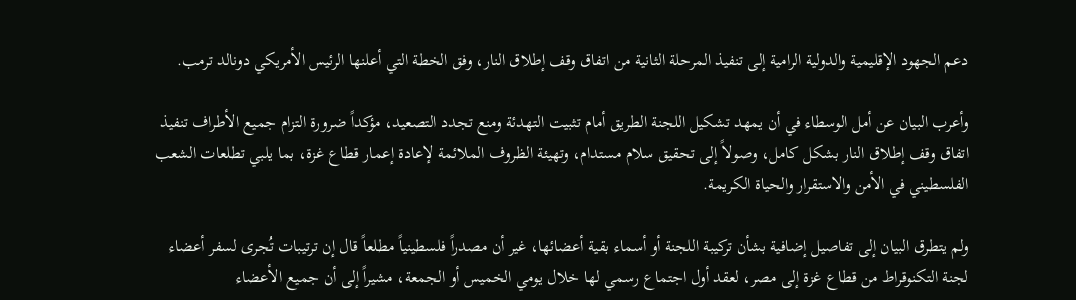دعم الجهود الإقليمية والدولية الرامية إلى تنفيذ المرحلة الثانية من اتفاق وقف إطلاق النار، وفق الخطة التي أعلنها الرئيس الأمريكي دونالد ترمب.

وأعرب البيان عن أمل الوسطاء في أن يمهد تشكيل اللجنة الطريق أمام تثبيت التهدئة ومنع تجدد التصعيد، مؤكداً ضرورة التزام جميع الأطراف تنفيذ اتفاق وقف إطلاق النار بشكل كامل، وصولاً إلى تحقيق سلام مستدام، وتهيئة الظروف الملائمة لإعادة إعمار قطاع غزة، بما يلبي تطلعات الشعب الفلسطيني في الأمن والاستقرار والحياة الكريمة.

ولم يتطرق البيان إلى تفاصيل إضافية بشأن تركيبة اللجنة أو أسماء بقية أعضائها، غير أن مصدراً فلسطينياً مطلعاً قال إن ترتيبات تُجرى لسفر أعضاء لجنة التكنوقراط من قطاع غزة إلى مصر، لعقد أول اجتماع رسمي لها خلال يومي الخميس أو الجمعة، مشيراً إلى أن جميع الأعضاء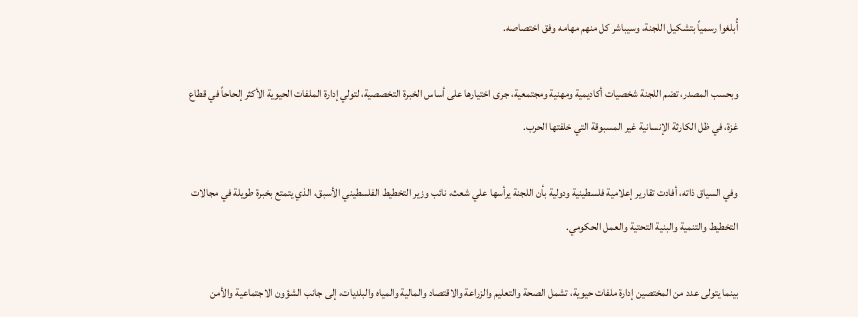أُبلغوا رسمياً بتشكيل اللجنة، وسيباشر كل منهم مهامه وفق اختصاصه.

وبحسب المصدر، تضم اللجنة شخصيات أكاديمية ومهنية ومجتمعية، جرى اختيارها على أساس الخبرة التخصصية، لتولي إدارة الملفات الحيوية الأكثر إلحاحاً في قطاع غزة، في ظل الكارثة الإنسانية غير المسبوقة التي خلفتها الحرب.

وفي السياق ذاته، أفادت تقارير إعلامية فلسطينية ودولية بأن اللجنة يرأسها علي شعث، نائب وزير التخطيط الفلسطيني الأسبق، الذي يتمتع بخبرة طويلة في مجالات التخطيط والتنمية والبنية التحتية والعمل الحكومي.

بينما يتولى عدد من المختصين إدارة ملفات حيوية، تشمل الصحة والتعليم والزراعة والاقتصاد والمالية والمياه والبلديات، إلى جانب الشؤون الاجتماعية والأمن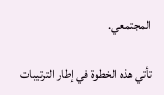المجتمعي.

تأتي هذه الخطوة في إطار الترتيبات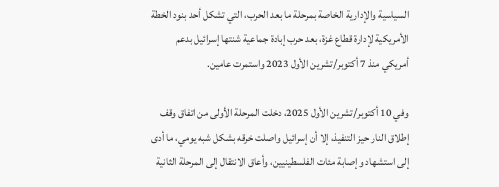السياسية والإدارية الخاصة بمرحلة ما بعد الحرب، التي تشكل أحد بنود الخطة الأمريكية لإدارة قطاع غزة، بعد حرب إبادة جماعية شنتها إسرائيل بدعم أمريكي منذ 7 أكتوبر/تشرين الأول 2023 واستمرت عامين.

وفي 10 أكتوبر/تشرين الأول 2025، دخلت المرحلة الأولى من اتفاق وقف إطلاق النار حيز التنفيذ، إلا أن إسرائيل واصلت خرقه بشكل شبه يومي، ما أدى إلى استشهاد وإصابة مئات الفلسطينيين، وأعاق الانتقال إلى المرحلة الثانية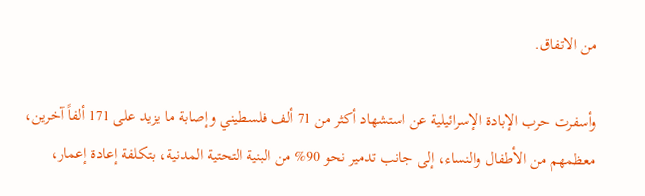من الاتفاق.

وأسفرت حرب الإبادة الإسرائيلية عن استشهاد أكثر من 71 ألف فلسطيني وإصابة ما يزيد على 171 ألفاً آخرين، معظمهم من الأطفال والنساء، إلى جانب تدمير نحو 90% من البنية التحتية المدنية، بتكلفة إعادة إعمار،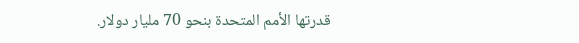قدرتها الأمم المتحدة بنحو 70 مليار دولار.